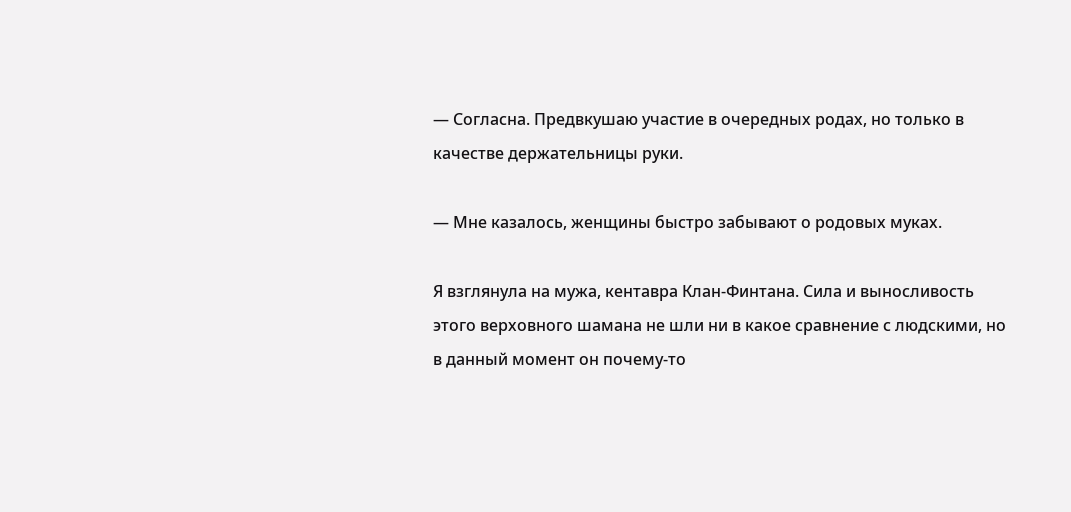— Согласна. Предвкушаю участие в очередных родах, но только в качестве держательницы руки.

— Мне казалось, женщины быстро забывают о родовых муках.

Я взглянула на мужа, кентавра Клан-Финтана. Сила и выносливость этого верховного шамана не шли ни в какое сравнение с людскими, но в данный момент он почему-то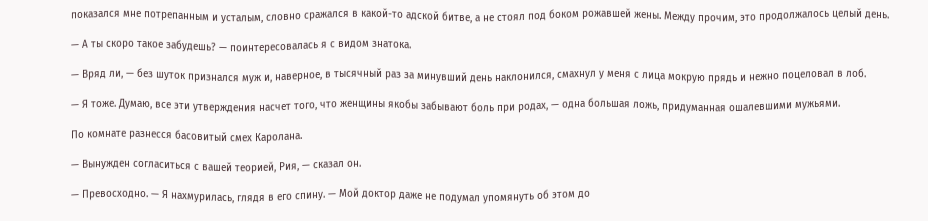показался мне потрепанным и усталым, словно сражался в какой-то адской битве, а не стоял под боком рожавшей жены. Между прочим, это продолжалось целый день.

— А ты скоро такое забудешь? — поинтересовалась я с видом знатока.

— Вряд ли, — без шуток признался муж и, наверное, в тысячный раз за минувший день наклонился, смахнул у меня с лица мокрую прядь и нежно поцеловал в лоб.

— Я тоже. Думаю, все эти утверждения насчет того, что женщины якобы забывают боль при родах, — одна большая ложь, придуманная ошалевшими мужьями.

По комнате разнесся басовитый смех Каролана.

— Вынужден согласиться с вашей теорией, Рия, — сказал он.

— Превосходно. — Я нахмурилась, глядя в его спину. — Мой доктор даже не подумал упомянуть об этом до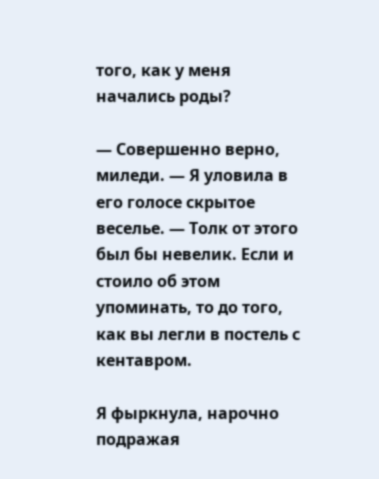того, как у меня начались роды?

— Совершенно верно, миледи. — Я уловила в его голосе скрытое веселье. — Толк от этого был бы невелик. Если и стоило об этом упоминать, то до того, как вы легли в постель с кентавром.

Я фыркнула, нарочно подражая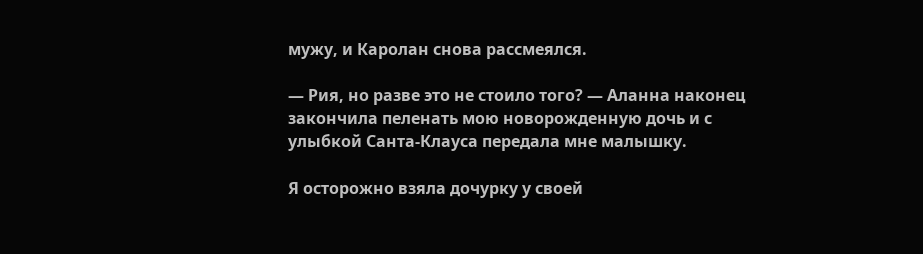мужу, и Каролан снова рассмеялся.

— Рия, но разве это не стоило того? — Аланна наконец закончила пеленать мою новорожденную дочь и с улыбкой Санта-Клауса передала мне малышку.

Я осторожно взяла дочурку у своей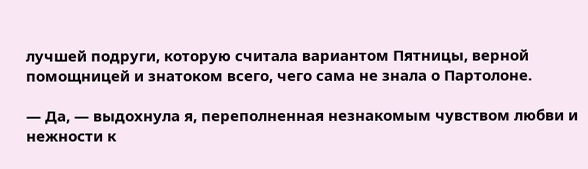лучшей подруги, которую считала вариантом Пятницы, верной помощницей и знатоком всего, чего сама не знала о Партолоне.

— Да, — выдохнула я, переполненная незнакомым чувством любви и нежности к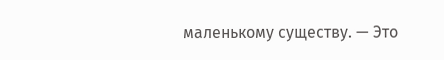маленькому существу. — Это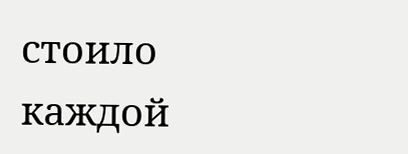стоило каждой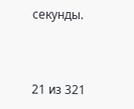секунды.



21 из 321